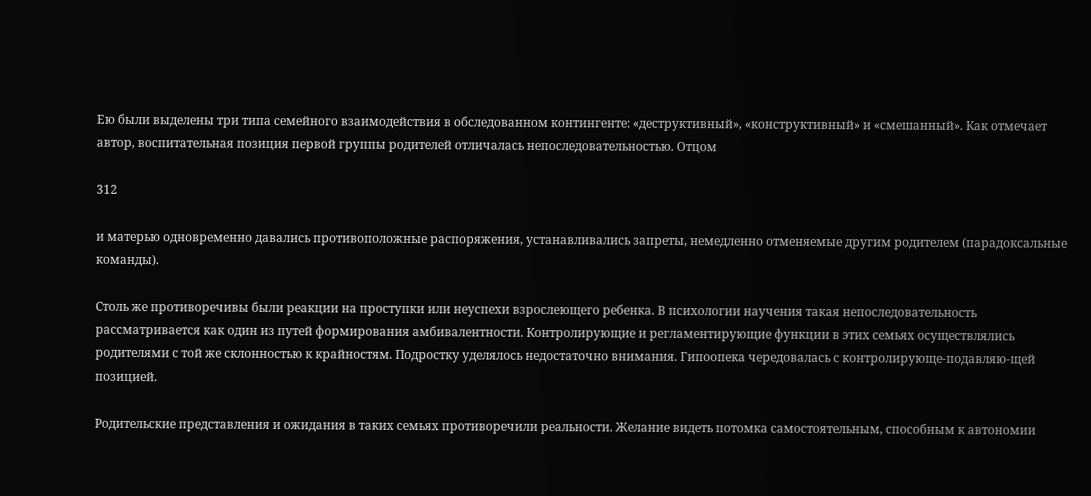Ею были выделены три типа семейного взаимодействия в обследованном контингенте: «деструктивный», «конструктивный» и «смешанный». Как отмечает автор, воспитательная позиция первой группы родителей отличалась непоследовательностью. Отцом

312

и матерью одновременно давались противоположные распоряжения, устанавливались запреты, немедленно отменяемые другим родителем (парадоксальные команды).

Столь же противоречивы были реакции на проступки или неуспехи взрослеющего ребенка. В психологии научения такая непоследовательность рассматривается как один из путей формирования амбивалентности. Контролирующие и регламентирующие функции в этих семьях осуществлялись родителями с той же склонностью к крайностям. Подростку уделялось недостаточно внимания. Гипоопека чередовалась с контролирующе-подавляю-щей позицией.

Родительские представления и ожидания в таких семьях противоречили реальности. Желание видеть потомка самостоятельным, способным к автономии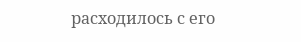расходилось с его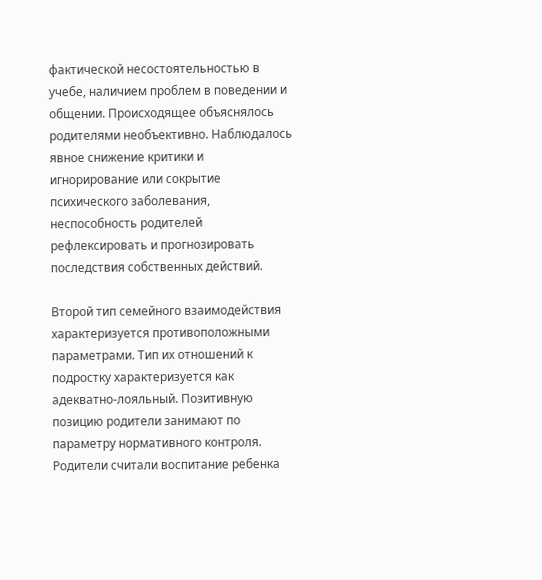фактической несостоятельностью в учебе, наличием проблем в поведении и общении. Происходящее объяснялось родителями необъективно. Наблюдалось явное снижение критики и игнорирование или сокрытие психического заболевания, неспособность родителей рефлексировать и прогнозировать последствия собственных действий.

Второй тип семейного взаимодействия характеризуется противоположными параметрами. Тип их отношений к подростку характеризуется как адекватно-лояльный. Позитивную позицию родители занимают по параметру нормативного контроля. Родители считали воспитание ребенка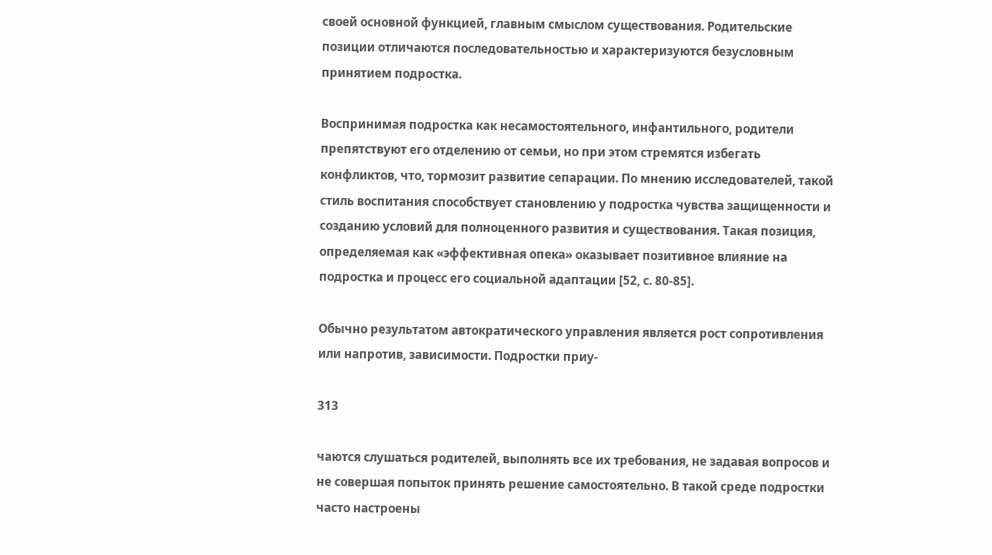своей основной функцией, главным смыслом существования. Родительские позиции отличаются последовательностью и характеризуются безусловным принятием подростка.

Воспринимая подростка как несамостоятельного, инфантильного, родители препятствуют его отделению от семьи, но при этом стремятся избегать конфликтов, что, тормозит развитие сепарации. По мнению исследователей, такой стиль воспитания способствует становлению у подростка чувства защищенности и созданию условий для полноценного развития и существования. Такая позиция, определяемая как «эффективная опека» оказывает позитивное влияние на подростка и процесс его социальной адаптации [52, с. 80-85].

Обычно результатом автократического управления является рост сопротивления или напротив, зависимости. Подростки приу-

313

чаются слушаться родителей, выполнять все их требования, не задавая вопросов и не совершая попыток принять решение самостоятельно. В такой среде подростки часто настроены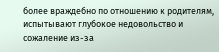более враждебно по отношению к родителям, испытывают глубокое недовольство и сожаление из-за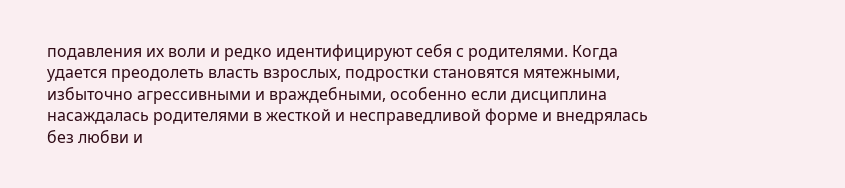подавления их воли и редко идентифицируют себя с родителями. Когда удается преодолеть власть взрослых, подростки становятся мятежными, избыточно агрессивными и враждебными, особенно если дисциплина насаждалась родителями в жесткой и несправедливой форме и внедрялась без любви и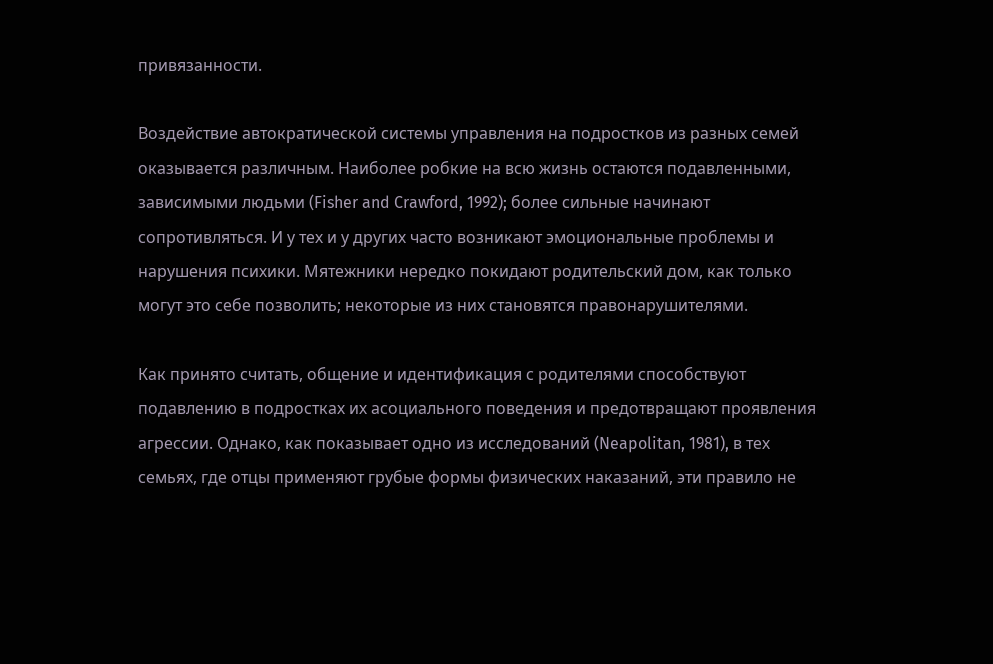привязанности.

Воздействие автократической системы управления на подростков из разных семей оказывается различным. Наиболее робкие на всю жизнь остаются подавленными, зависимыми людьми (Fisher and Crawford, 1992); более сильные начинают сопротивляться. И у тех и у других часто возникают эмоциональные проблемы и нарушения психики. Мятежники нередко покидают родительский дом, как только могут это себе позволить; некоторые из них становятся правонарушителями.

Как принято считать, общение и идентификация с родителями способствуют подавлению в подростках их асоциального поведения и предотвращают проявления агрессии. Однако, как показывает одно из исследований (Neapolitan, 1981), в тех семьях, где отцы применяют грубые формы физических наказаний, эти правило не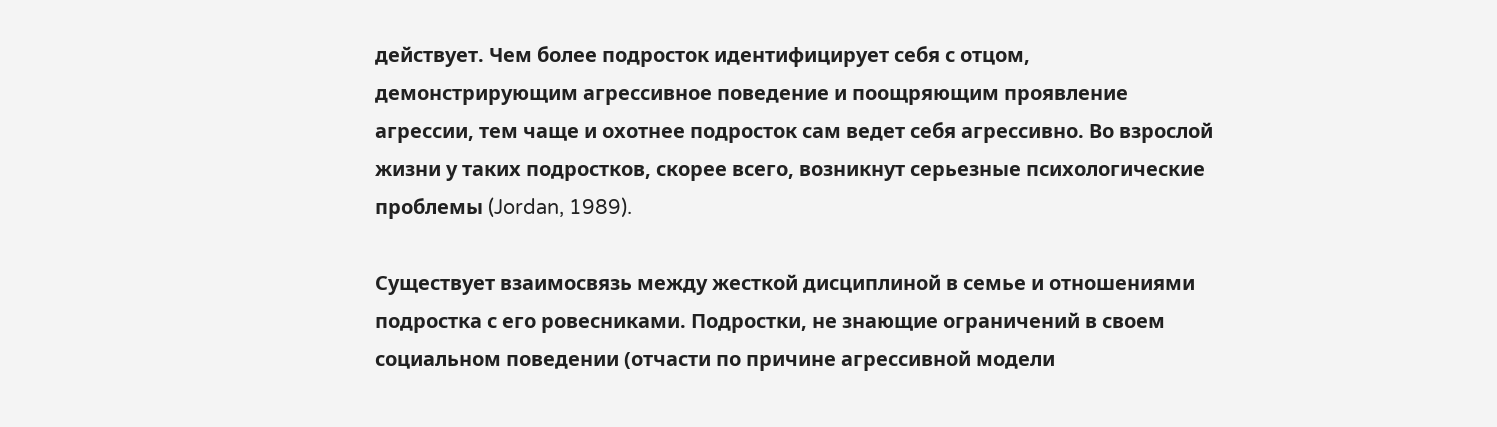действует. Чем более подросток идентифицирует себя с отцом, демонстрирующим агрессивное поведение и поощряющим проявление агрессии, тем чаще и охотнее подросток сам ведет себя агрессивно. Во взрослой жизни у таких подростков, скорее всего, возникнут серьезные психологические проблемы (Jordan, 1989).

Существует взаимосвязь между жесткой дисциплиной в семье и отношениями подростка с его ровесниками. Подростки, не знающие ограничений в своем социальном поведении (отчасти по причине агрессивной модели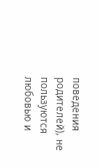поведения родителей), не пользуются любовью и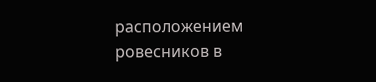расположением ровесников в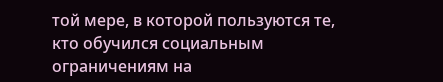той мере, в которой пользуются те, кто обучился социальным ограничениям на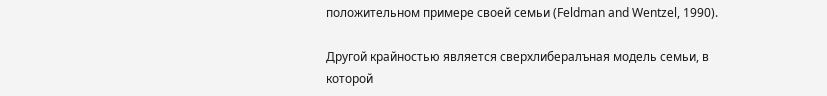положительном примере своей семьи (Feldman and Wentzel, 1990).

Другой крайностью является сверхлибералъная модель семьи, в которой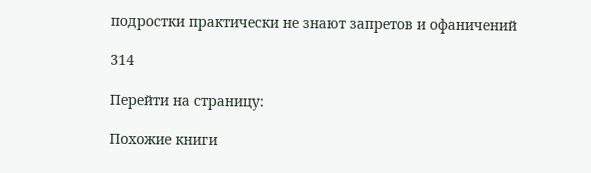подростки практически не знают запретов и офаничений

314

Перейти на страницу:

Похожие книги